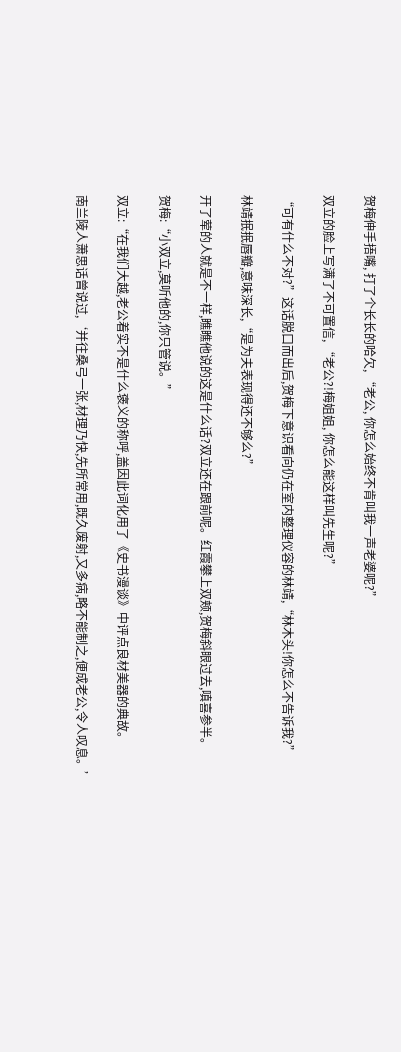贺梅伸手捂嘴, 打了个长长的哈欠, “老公, 你怎么始终不肯叫我一声老婆呢?”

双立的脸上写满了不可置信, “老公?!梅姐姐, 你怎么能这样叫先生呢?”

“可有什么不对?”这话脱口而出后,贺梅下意识看向仍在室内整理仪容的林靖,“林木头!你怎么不告诉我?”

林靖抿抿唇瓣,意味深长,“是为夫表现得还不够么?”

开了荤的人就是不一样,瞧瞧他说的这是什么话?双立还在跟前呢。红霞攀上双颊,贺梅斜眼过去,嗔喜参半。

贺梅:“小双立,莫听他的,你只管说。”

双立:“在我们大越,老公着实不是什么褒义的称呼,盖因此词化用了《史书漫谈》中评点良材美器的典故。

南兰陵人萧思话曾说过,‘并往桑弓一张,材理乃快,先所常用,既久废射,又多病,略不能制之,便成老公,令人叹息。’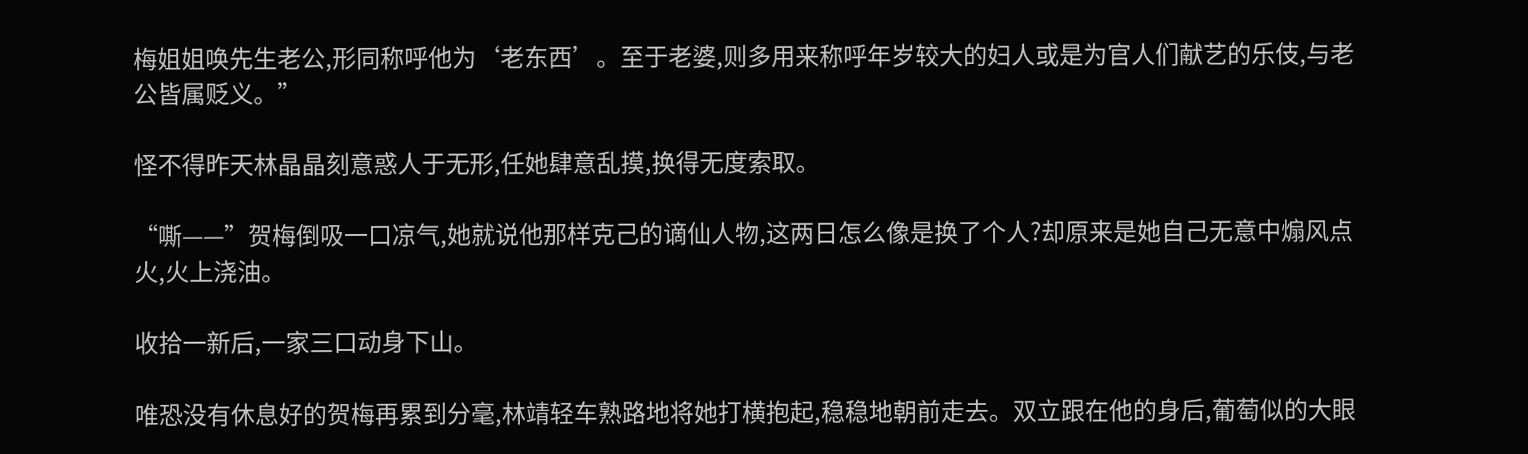梅姐姐唤先生老公,形同称呼他为‘老东西’。至于老婆,则多用来称呼年岁较大的妇人或是为官人们献艺的乐伎,与老公皆属贬义。”

怪不得昨天林晶晶刻意惑人于无形,任她肆意乱摸,换得无度索取。

“嘶——”贺梅倒吸一口凉气,她就说他那样克己的谪仙人物,这两日怎么像是换了个人?却原来是她自己无意中煽风点火,火上浇油。

收拾一新后,一家三口动身下山。

唯恐没有休息好的贺梅再累到分毫,林靖轻车熟路地将她打横抱起,稳稳地朝前走去。双立跟在他的身后,葡萄似的大眼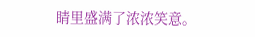睛里盛满了浓浓笑意。